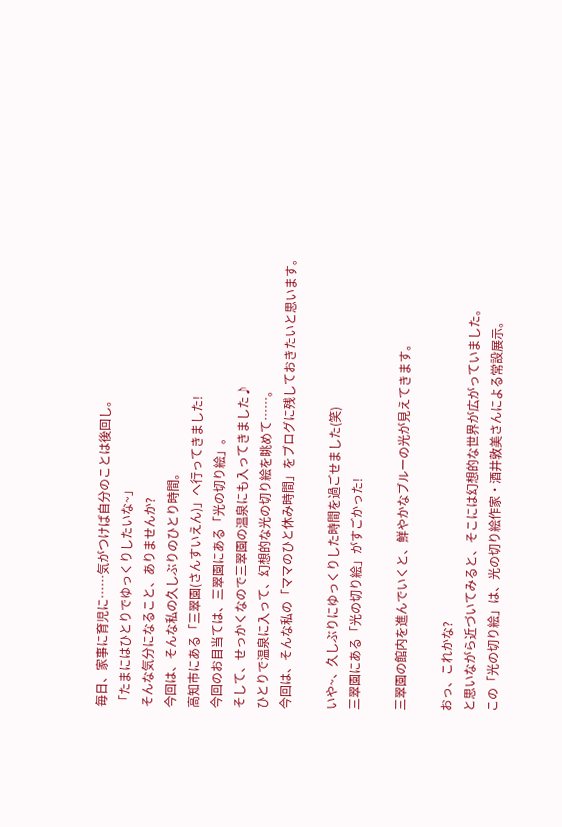毎日、家事に育児に……気がつけば自分のことは後回し。
「たまにはひとりでゆっくりしたいな~」
そんな気分になること、ありませんか?
今回は、そんな私の久しぶりのひとり時間。
高知市にある「三翠園(さんすいえん)」へ行ってきました!
今回のお目当ては、三翠園にある「光の切り絵」。
そして、せっかくなので三翠園の温泉にも入ってきました♪
ひとりで温泉に入って、幻想的な光の切り絵を眺めて……。
今回は、そんな私の「ママのひと休み時間」をブログに残しておきたいと思います。

いや~、久しぶりにゆっくりした時間を過ごせました(笑)
三翠園にある「光の切り絵」がすごかった!

三翠園の館内を進んでいくと、鮮やかなブルーの光が見えてきます。

おっ、これかな?
と思いながら近づいてみると、そこには幻想的な世界が広がっていました。
この「光の切り絵」は、光の切り絵作家・酒井敦美さんによる常設展示。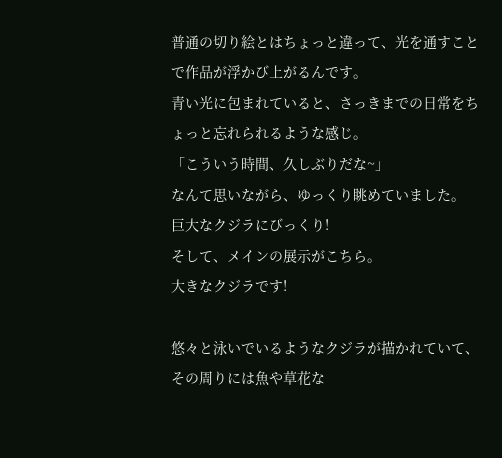普通の切り絵とはちょっと違って、光を通すことで作品が浮かび上がるんです。
青い光に包まれていると、さっきまでの日常をちょっと忘れられるような感じ。
「こういう時間、久しぶりだな~」
なんて思いながら、ゆっくり眺めていました。
巨大なクジラにびっくり!
そして、メインの展示がこちら。
大きなクジラです!

悠々と泳いでいるようなクジラが描かれていて、その周りには魚や草花な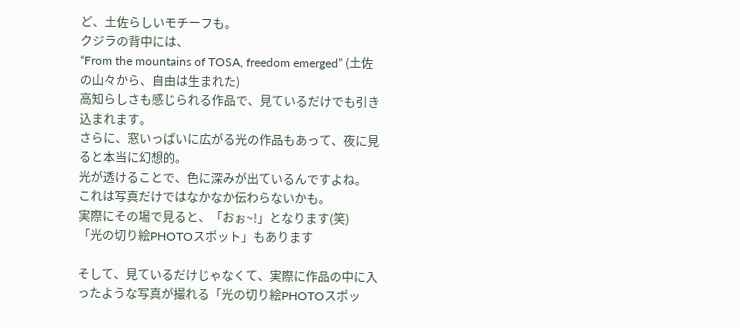ど、土佐らしいモチーフも。
クジラの背中には、
“From the mountains of TOSA, freedom emerged” (土佐の山々から、自由は生まれた)
高知らしさも感じられる作品で、見ているだけでも引き込まれます。
さらに、窓いっぱいに広がる光の作品もあって、夜に見ると本当に幻想的。
光が透けることで、色に深みが出ているんですよね。
これは写真だけではなかなか伝わらないかも。
実際にその場で見ると、「おぉ~!」となります(笑)
「光の切り絵PHOTOスポット」もあります

そして、見ているだけじゃなくて、実際に作品の中に入ったような写真が撮れる「光の切り絵PHOTOスポッ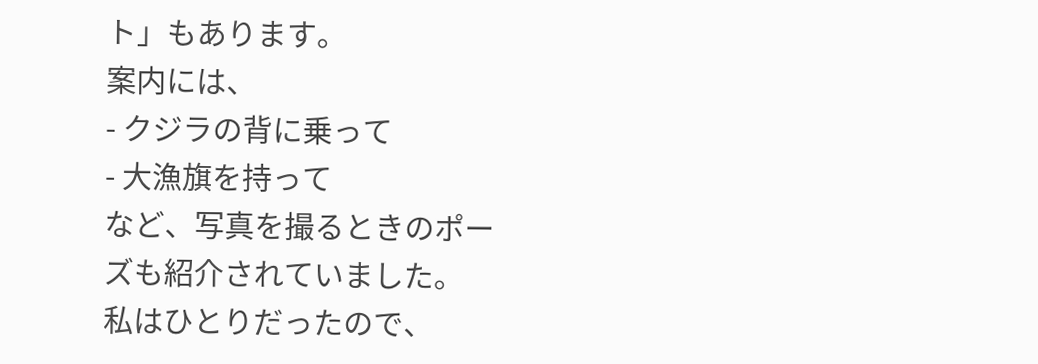ト」もあります。
案内には、
- クジラの背に乗って
- 大漁旗を持って
など、写真を撮るときのポーズも紹介されていました。
私はひとりだったので、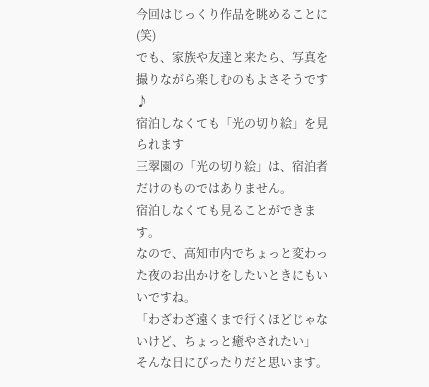今回はじっくり作品を眺めることに(笑)
でも、家族や友達と来たら、写真を撮りながら楽しむのもよさそうです♪
宿泊しなくても「光の切り絵」を見られます
三翠園の「光の切り絵」は、宿泊者だけのものではありません。
宿泊しなくても見ることができます。
なので、高知市内でちょっと変わった夜のお出かけをしたいときにもいいですね。
「わざわざ遠くまで行くほどじゃないけど、ちょっと癒やされたい」
そんな日にぴったりだと思います。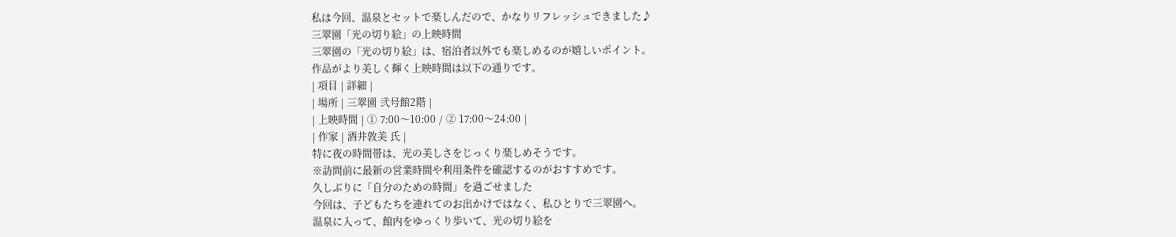私は今回、温泉とセットで楽しんだので、かなりリフレッシュできました♪
三翠園「光の切り絵」の上映時間
三翠園の「光の切り絵」は、宿泊者以外でも楽しめるのが嬉しいポイント。
作品がより美しく輝く上映時間は以下の通りです。
| 項目 | 詳細 |
| 場所 | 三翠園 弐号館2階 |
| 上映時間 | ① 7:00〜10:00 / ② 17:00〜24:00 |
| 作家 | 酒井敦美 氏 |
特に夜の時間帯は、光の美しさをじっくり楽しめそうです。
※訪問前に最新の営業時間や利用条件を確認するのがおすすめです。
久しぶりに「自分のための時間」を過ごせました
今回は、子どもたちを連れてのお出かけではなく、私ひとりで三翠園へ。
温泉に入って、館内をゆっくり歩いて、光の切り絵を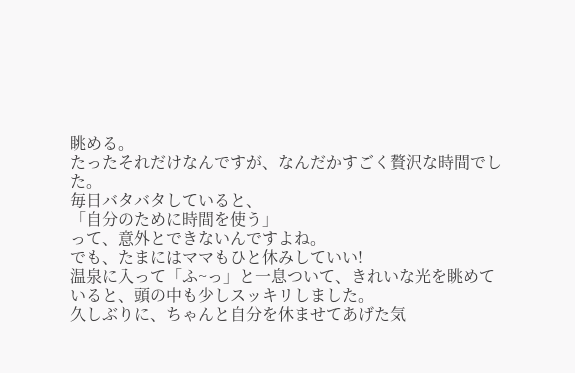眺める。
たったそれだけなんですが、なんだかすごく贅沢な時間でした。
毎日バタバタしていると、
「自分のために時間を使う」
って、意外とできないんですよね。
でも、たまにはママもひと休みしていい!
温泉に入って「ふ~っ」と一息ついて、きれいな光を眺めていると、頭の中も少しスッキリしました。
久しぶりに、ちゃんと自分を休ませてあげた気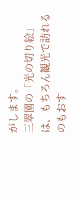がします。
三翠園の「光の切り絵」は、もちろん観光で訪れるのもおす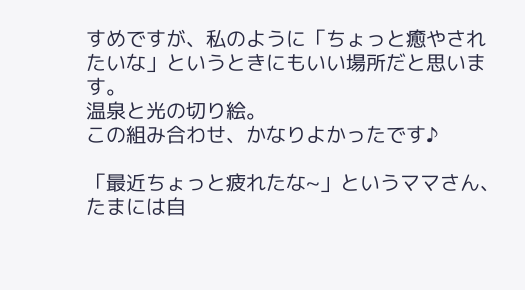すめですが、私のように「ちょっと癒やされたいな」というときにもいい場所だと思います。
温泉と光の切り絵。
この組み合わせ、かなりよかったです♪

「最近ちょっと疲れたな~」というママさん、たまには自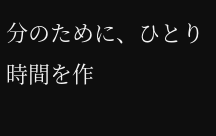分のために、ひとり時間を作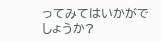ってみてはいかがでしょうか?